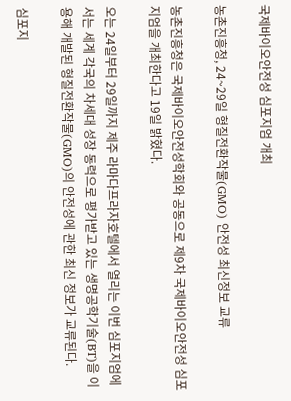국제바이오안전성 심포지엄 개최

농촌진흥청, 24~29일 형질전환작물(GMO) 안전성 최신정보 교류

농촌진흥청은 국제바이오안전성학회와 공동으로 제9차 국제바이오안전성 심포지엄을 개최한다고 19일 밝혔다.

오는 24일부터 29일까지 제주 라마다프라자호텔에서 열리는 이번 심포지엄에서는 세계 각국의 차세대 성장 동력으로 평가받고 있는 생명공학기술(BT)을 이용해 개발된 형질전환작물(GMO)의 안전성에 관한 최신 정보가 교류된다.

심포지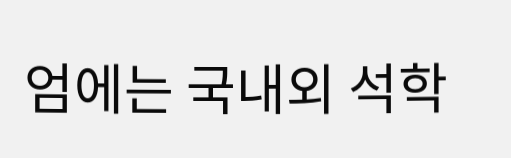엄에는 국내외 석학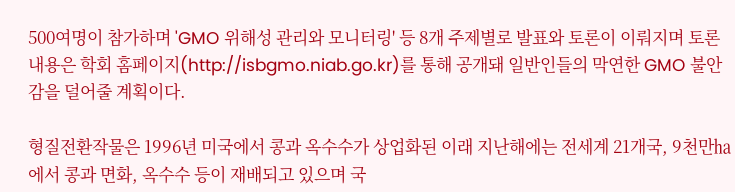500여명이 참가하며 'GMO 위해성 관리와 모니터링' 등 8개 주제별로 발표와 토론이 이뤄지며 토론 내용은 학회 홈페이지(http://isbgmo.niab.go.kr)를 통해 공개돼 일반인들의 막연한 GMO 불안감을 덜어줄 계획이다.

형질전환작물은 1996년 미국에서 콩과 옥수수가 상업화된 이래 지난해에는 전세계 21개국, 9천만㏊에서 콩과 면화, 옥수수 등이 재배되고 있으며 국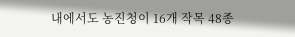내에서도 농진청이 16개 작목 48종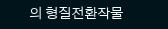의 형질전환작물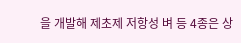을 개발해 제초제 저항성 벼 등 4종은 상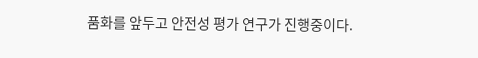품화를 앞두고 안전성 평가 연구가 진행중이다.